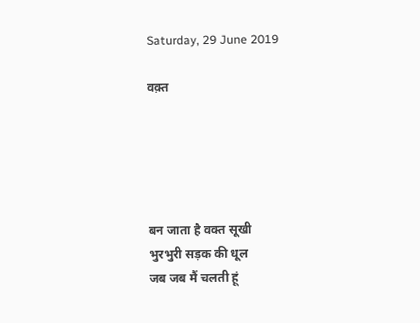Saturday, 29 June 2019

वक़्त





बन जाता है वक्त सूखी
भुरभुरी सड़क की धूल
जब जब मैं चलती हूं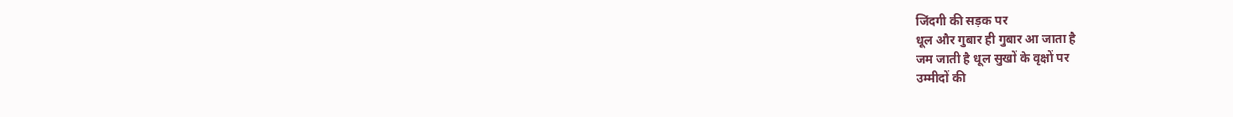जिंदगी की सड़क पर
धूल और गुबार ही गुबार आ जाता है
जम जाती है धूल सुखों के वृक्षों पर
उम्मीदों की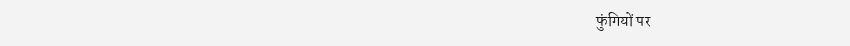फुंगियों पर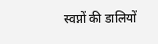स्वप्नों की डालियों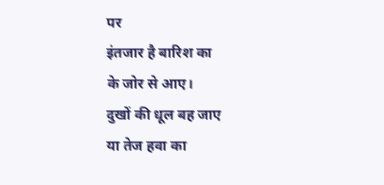पर
इंतजार है बारिश का
के जोर से आए।
दुखों की धूल बह जाए
या तेज हवा का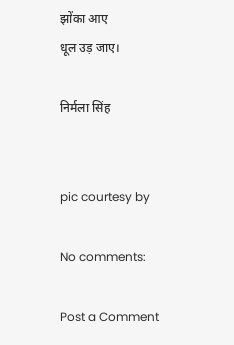झोंका आए
धूल उड़ जाए।

निर्मला सिंह


pic courtesy by

No comments:

Post a Comment